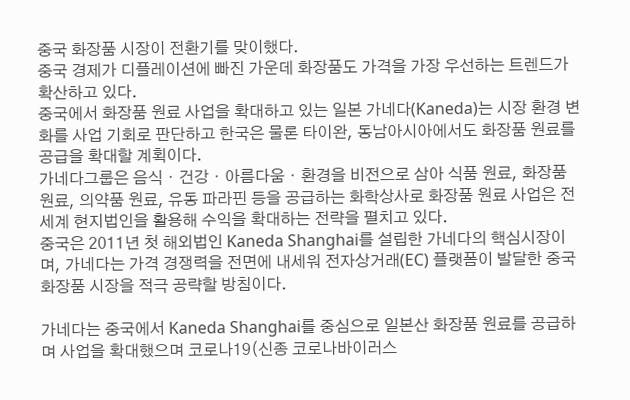중국 화장품 시장이 전환기를 맞이했다.
중국 경제가 디플레이션에 빠진 가운데 화장품도 가격을 가장 우선하는 트렌드가 확산하고 있다.
중국에서 화장품 원료 사업을 확대하고 있는 일본 가네다(Kaneda)는 시장 환경 변화를 사업 기회로 판단하고 한국은 물론 타이완, 동남아시아에서도 화장품 원료를 공급을 확대할 계획이다.
가네다그룹은 음식・건강・아름다움・환경을 비전으로 삼아 식품 원료, 화장품 원료, 의약품 원료, 유동 파라핀 등을 공급하는 화학상사로 화장품 원료 사업은 전세계 현지법인을 활용해 수익을 확대하는 전략을 펼치고 있다.
중국은 2011년 첫 해외법인 Kaneda Shanghai를 설립한 가네다의 핵심시장이며, 가네다는 가격 경쟁력을 전면에 내세워 전자상거래(EC) 플랫폼이 발달한 중국 화장품 시장을 적극 공략할 방침이다.

가네다는 중국에서 Kaneda Shanghai를 중심으로 일본산 화장품 원료를 공급하며 사업을 확대했으며 코로나19(신종 코로나바이러스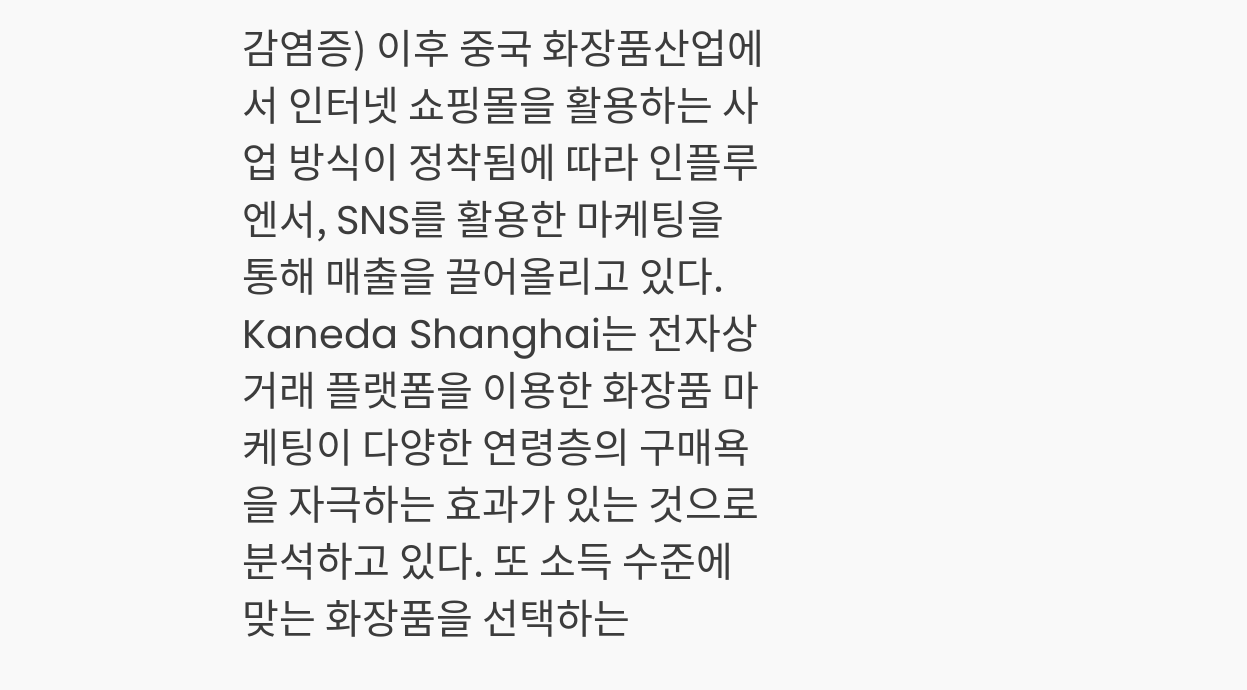감염증) 이후 중국 화장품산업에서 인터넷 쇼핑몰을 활용하는 사업 방식이 정착됨에 따라 인플루엔서, SNS를 활용한 마케팅을 통해 매출을 끌어올리고 있다.
Kaneda Shanghai는 전자상거래 플랫폼을 이용한 화장품 마케팅이 다양한 연령층의 구매욕을 자극하는 효과가 있는 것으로 분석하고 있다. 또 소득 수준에 맞는 화장품을 선택하는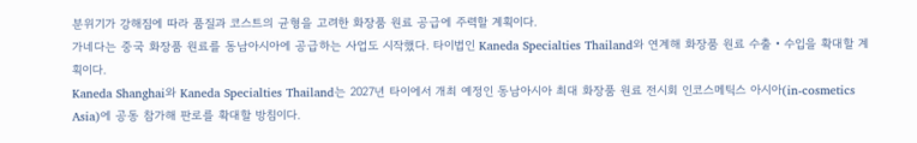분위기가 강해짐에 따라 품질과 코스트의 균형을 고려한 화장품 원료 공급에 주력할 계획이다.
가네다는 중국 화장품 원료를 동남아시아에 공급하는 사업도 시작했다. 타이법인 Kaneda Specialties Thailand와 연계해 화장품 원료 수출・수입을 확대할 계획이다.
Kaneda Shanghai와 Kaneda Specialties Thailand는 2027년 타이에서 개최 예정인 동남아시아 최대 화장품 원료 전시회 인코스메틱스 아시아(in-cosmetics Asia)에 공동 참가해 판로를 확대할 방침이다.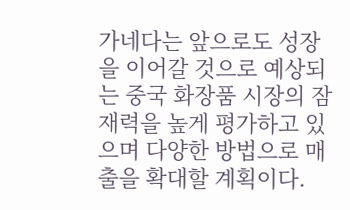가네다는 앞으로도 성장을 이어갈 것으로 예상되는 중국 화장품 시장의 잠재력을 높게 평가하고 있으며 다양한 방법으로 매출을 확대할 계획이다.